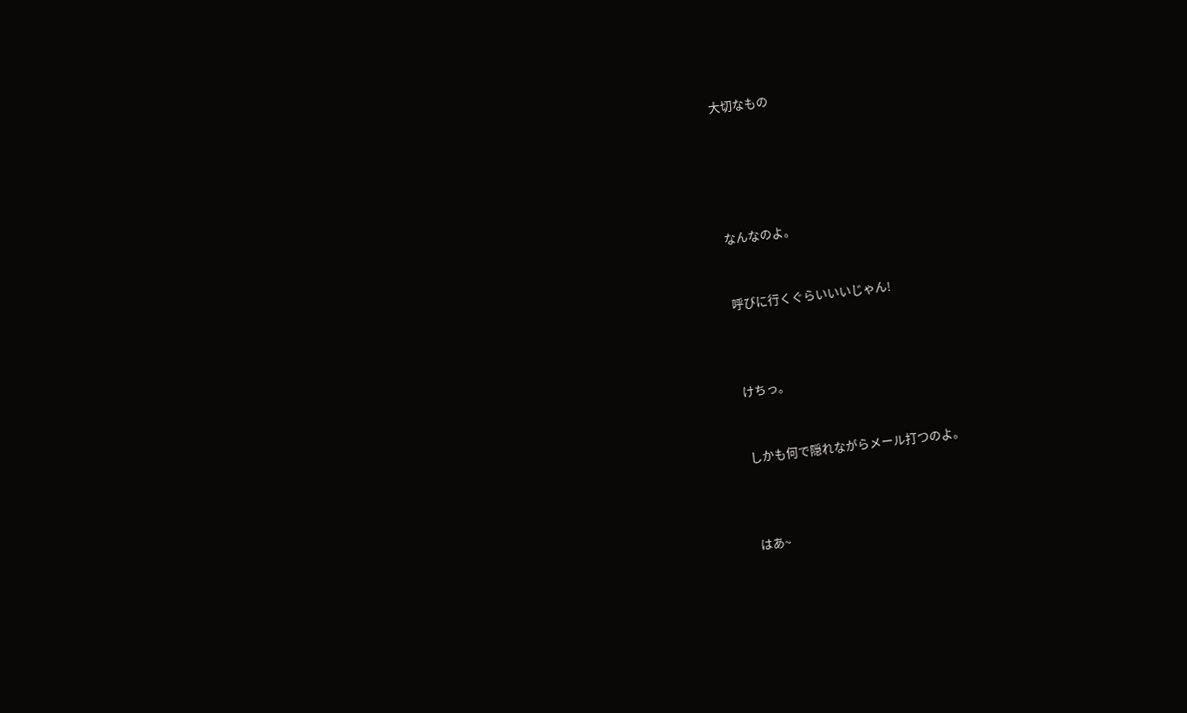大切なもの





なんなのよ。


呼びに行くぐらいいいじゃん!



けちっ。


しかも何で隠れながらメール打つのよ。



はあ~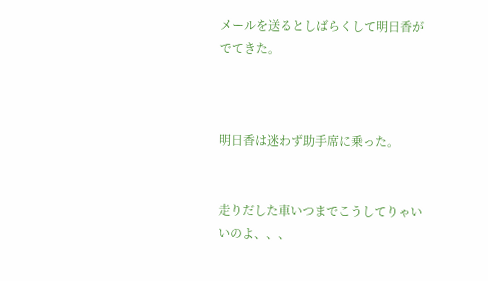メールを送るとしばらくして明日香がでてきた。



明日香は迷わず助手席に乗った。


走りだした車いつまでこうしてりゃいいのよ、、、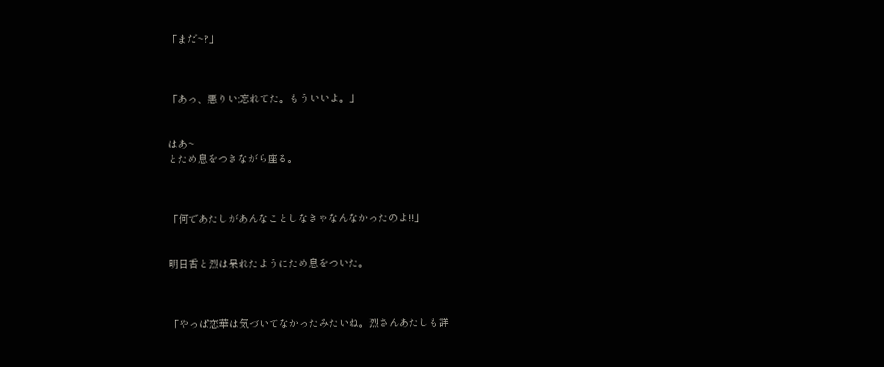「まだ~?」



「あっ、悪りい;忘れてた。もういいよ。」


はあ~
とため息をつきながら座る。



「何であたしがあんなことしなきゃなんなかったのよ!!」


明日香と烈は呆れたようにため息をついた。



「やっぱ恋華は気づいてなかったみたいね。烈さんあたしも詳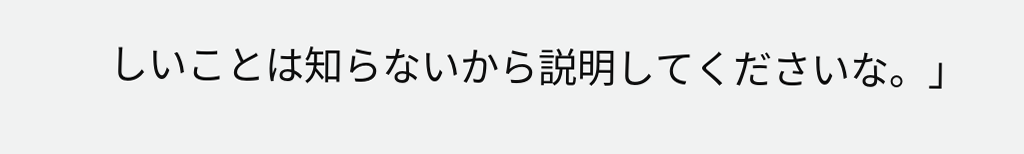しいことは知らないから説明してくださいな。」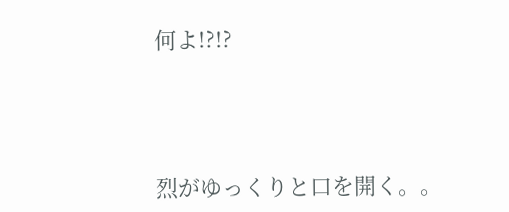何よ!?!?




烈がゆっくりと口を開く。。